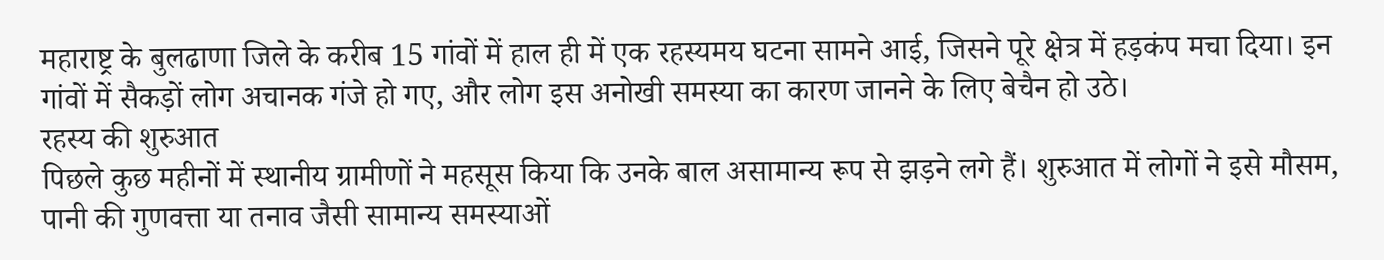महाराष्ट्र के बुलढाणा जिले के करीब 15 गांवों में हाल ही में एक रहस्यमय घटना सामने आई, जिसने पूरे क्षेत्र में हड़कंप मचा दिया। इन गांवों में सैकड़ों लोग अचानक गंजे हो गए, और लोग इस अनोखी समस्या का कारण जानने के लिए बेचैन हो उठे।
रहस्य की शुरुआत
पिछले कुछ महीनों में स्थानीय ग्रामीणों ने महसूस किया कि उनके बाल असामान्य रूप से झड़ने लगे हैं। शुरुआत में लोगों ने इसे मौसम, पानी की गुणवत्ता या तनाव जैसी सामान्य समस्याओं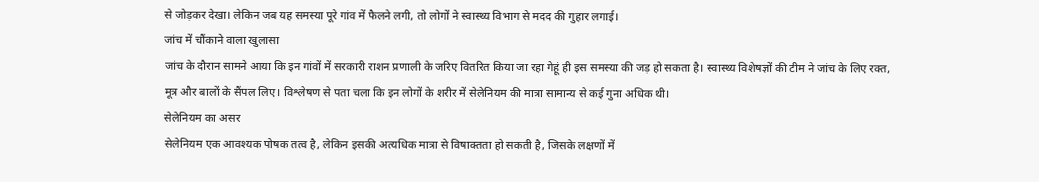से जोड़कर देखा। लेकिन जब यह समस्या पूरे गांव में फैलने लगी, तो लोगों ने स्वास्थ्य विभाग से मदद की गुहार लगाई।
जांच में चौंकाने वाला खुलासा
जांच के दौरान सामने आया कि इन गांवों में सरकारी राशन प्रणाली के जरिए वितरित किया जा रहा गेहूं ही इस समस्या की जड़ हो सकता है। स्वास्थ्य विशेषज्ञों की टीम ने जांच के लिए रक्त, मूत्र और बालों के सैंपल लिए। विश्लेषण से पता चला कि इन लोगों के शरीर में सेलेनियम की मात्रा सामान्य से कई गुना अधिक थी।
सेलेनियम का असर
सेलेनियम एक आवश्यक पोषक तत्व है, लेकिन इसकी अत्यधिक मात्रा से विषाक्तता हो सकती है, जिसके लक्षणों में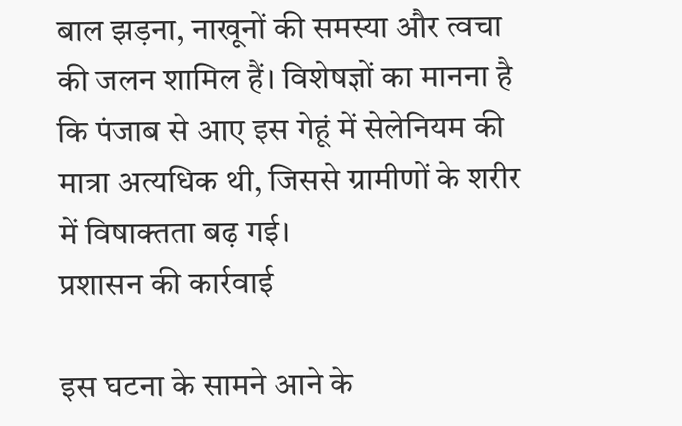बाल झड़ना, नाखूनों की समस्या और त्वचा की जलन शामिल हैं। विशेषज्ञों का मानना है कि पंजाब से आए इस गेहूं में सेलेनियम की मात्रा अत्यधिक थी, जिससे ग्रामीणों के शरीर में विषाक्तता बढ़ गई।
प्रशासन की कार्रवाई

इस घटना के सामने आने के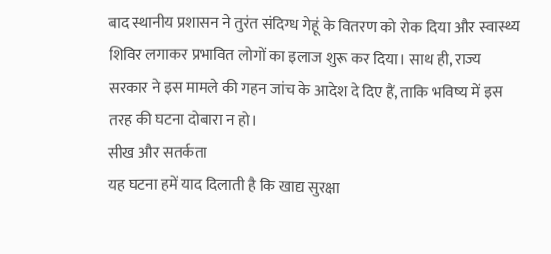बाद स्थानीय प्रशासन ने तुरंत संदिग्ध गेहूं के वितरण को रोक दिया और स्वास्थ्य शिविर लगाकर प्रभावित लोगों का इलाज शुरू कर दिया। साथ ही, राज्य सरकार ने इस मामले की गहन जांच के आदेश दे दिए हैं, ताकि भविष्य में इस तरह की घटना दोबारा न हो।
सीख और सतर्कता
यह घटना हमें याद दिलाती है कि खाद्य सुरक्षा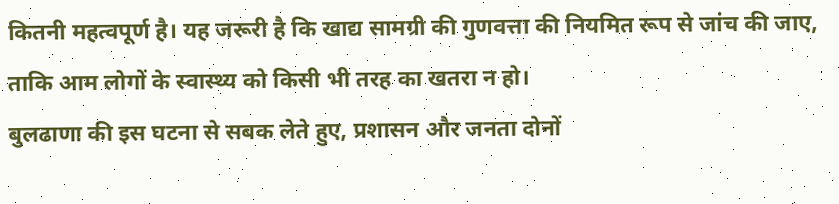कितनी महत्वपूर्ण है। यह जरूरी है कि खाद्य सामग्री की गुणवत्ता की नियमित रूप से जांच की जाए, ताकि आम लोगों के स्वास्थ्य को किसी भी तरह का खतरा न हो।
बुलढाणा की इस घटना से सबक लेते हुए, प्रशासन और जनता दोनों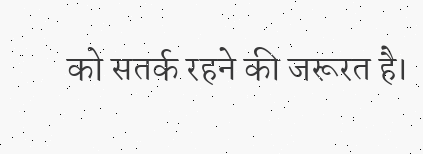को सतर्क रहने की जरूरत है।